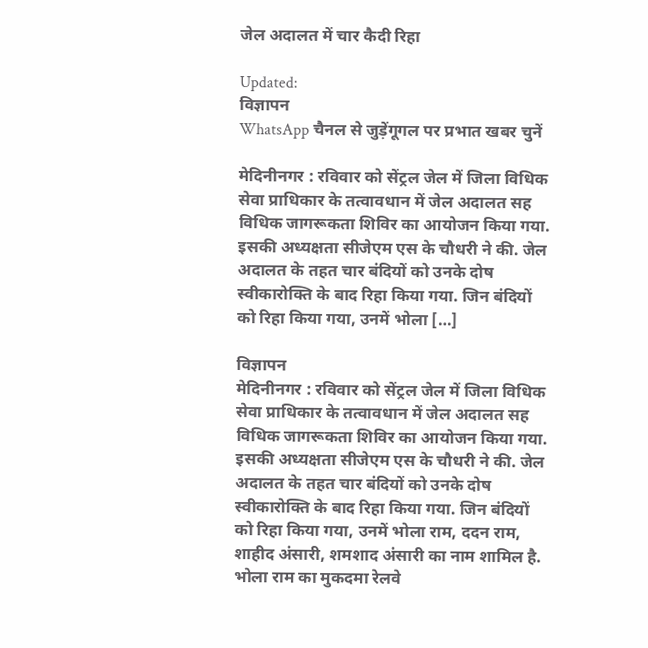जेल अदालत में चार कैदी रिहा

Updated:
विज्ञापन
WhatsApp चैनल से जुड़ेंगूगल पर प्रभात खबर चुनें

मेदिनीनगर : रविवार को सेंट्रल जेल में जिला विधिक सेवा प्राधिकार के तत्वावधान में जेल अदालत सह विधिक जागरूकता शिविर का आयोजन किया गया. इसकी अध्यक्षता सीजेएम एस के चौधरी ने की. जेल अदालत के तहत चार बंदियों को उनके दोष स्वीकारोक्ति के बाद रिहा किया गया. जिन बंदियों को रिहा किया गया, उनमें भोला […]

विज्ञापन
मेदिनीनगर : रविवार को सेंट्रल जेल में जिला विधिक सेवा प्राधिकार के तत्वावधान में जेल अदालत सह विधिक जागरूकता शिविर का आयोजन किया गया. इसकी अध्यक्षता सीजेएम एस के चौधरी ने की. जेल अदालत के तहत चार बंदियों को उनके दोष स्वीकारोक्ति के बाद रिहा किया गया. जिन बंदियों को रिहा किया गया, उनमें भोला राम, ददन राम, शाहीद अंसारी, शमशाद अंसारी का नाम शामिल है.
भोला राम का मुकदमा रेलवे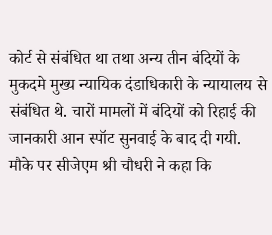कोर्ट से संबंधित था तथा अन्य तीन बंदियों के मुकदमे मुख्य न्यायिक दंडाधिकारी के न्यायालय से संबंधित थे. चारों मामलों में बंदियों को रिहाई की जानकारी आन स्पॉट सुनवाई के बाद दी गयी.
मौके पर सीजेएम श्री चौधरी ने कहा कि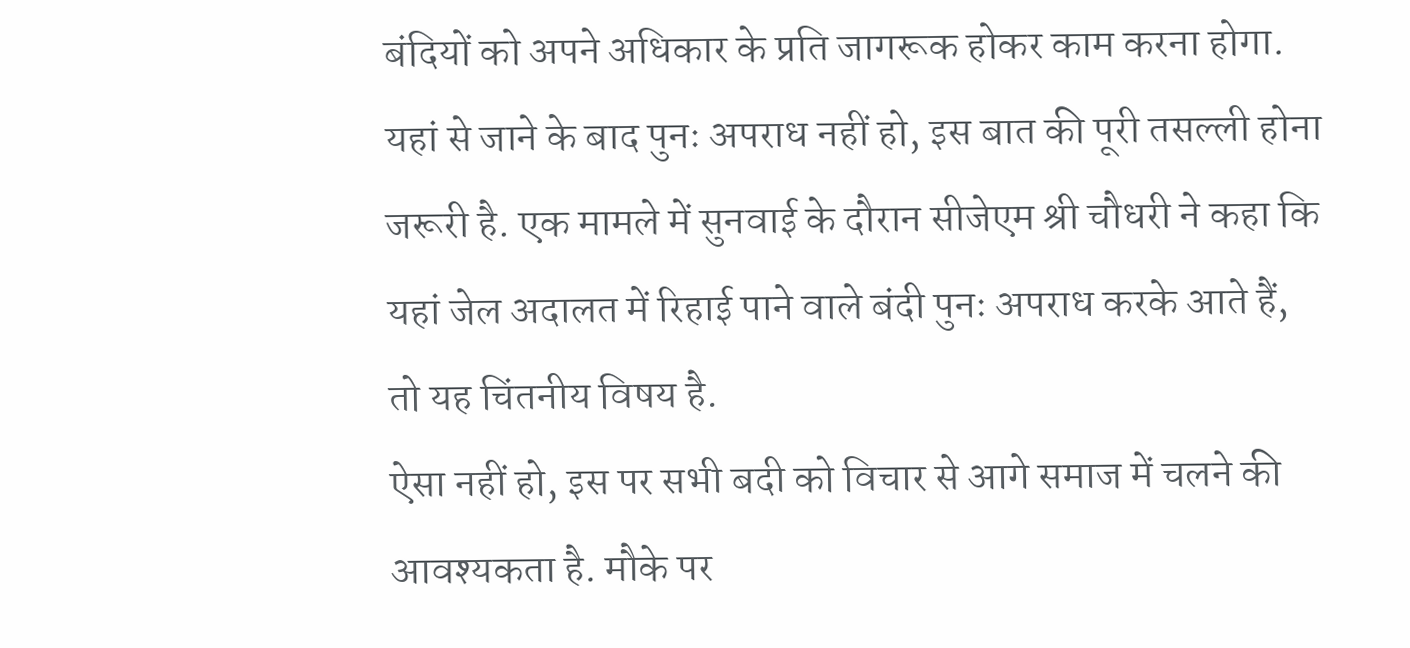बंदियों को अपने अधिकार के प्रति जागरूक होकर काम करना होगा. यहां से जाने के बाद पुनः अपराध नहीं हो, इस बात की पूरी तसल्ली होना जरूरी है. एक मामले में सुनवाई के दौरान सीजेएम श्री चौधरी ने कहा कि यहां जेल अदालत में रिहाई पाने वाले बंदी पुनः अपराध करके आते हैं, तो यह चिंतनीय विषय है.
ऐसा नहीं हो, इस पर सभी बदी को विचार से आगे समाज में चलने की आवश्यकता है. मौके पर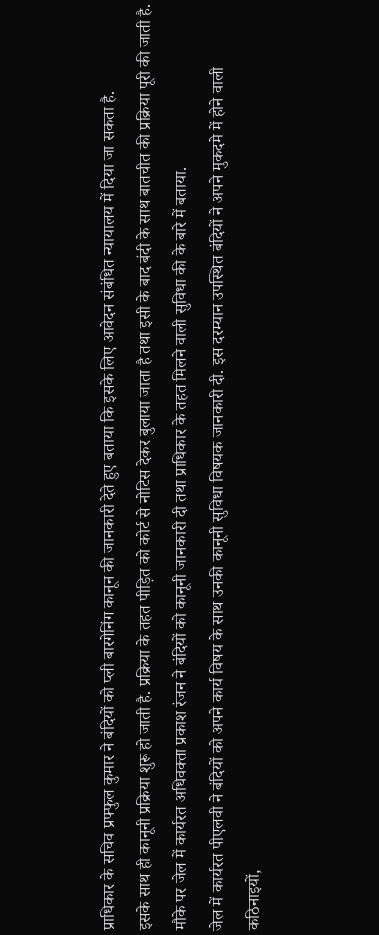प्राधिकार के सचिव प्रफ्फुल कुमार ने बंदियों को प्ली बारगेनिंग कानून की जानकारी देते हुए बताया कि इसके लिए आवेदन संबंधित न्यायालय में दिया जा सकता है.
इसके साथ ही कानूनी प्रक्रिया शुरू हो जाती है. प्रक्रिया के तहत पीड़ित को कोर्ट से नोटिस देकर बुलाया जाता है तथा इसी के बाद बंदी के साथ बातचीत की प्रक्रिया पूरी की जाती है. मौके पर जेल में कार्यरत अधिवक्ता प्रकाश रंजन ने बंदियों को कानूनी जानकारी दी तथा प्राधिकार के तहत मिलने वाली सुविधा की के बारे में बताया.
जेल में कार्यरत पीएलवी ने बंदियों को अपने कार्य विषय के साथ उनकी कानूनी सुविधा विषयक जानकारी दी. इस दरम्यान उपस्थित बंदियों ने अपने मुकदमे में होने वाली कठिनाइयों,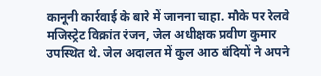कानूनी कार्रवाई के बारे में जानना चाहा. मौके पर रेलवे मजिस्ट्रेट विक्रांत रंजन, जेल अधीक्षक प्रवीण कुमार उपस्थित थे. जेल अदालत में कुल आठ बंदियों ने अपने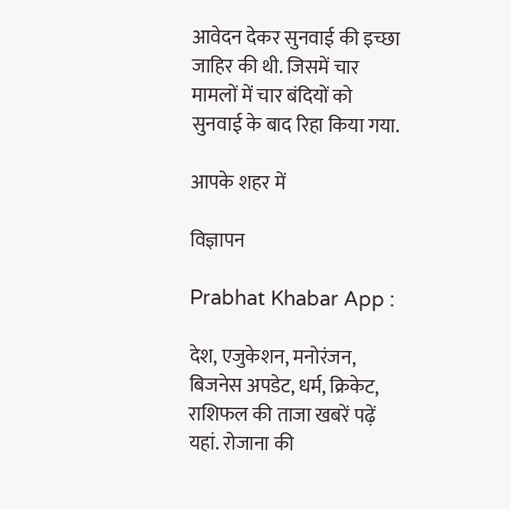आवेदन देकर सुनवाई की इच्छा जाहिर की थी. जिसमें चार मामलों में चार बंदियों को सुनवाई के बाद रिहा किया गया.

आपके शहर में

विज्ञापन

Prabhat Khabar App :

देश, एजुकेशन, मनोरंजन, बिजनेस अपडेट, धर्म, क्रिकेट, राशिफल की ताजा खबरें पढ़ें यहां. रोजाना की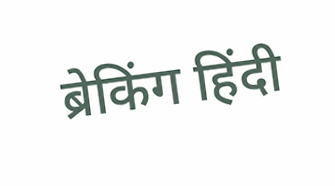ब्रेकिंग हिंदी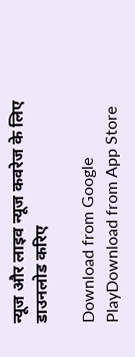न्यूज और लाइव न्यूज कवरेज के लिए डाउनलोड करिए

Download from Google PlayDownload from App Store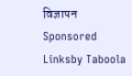विज्ञापन
Sponsored Linksby Taboola